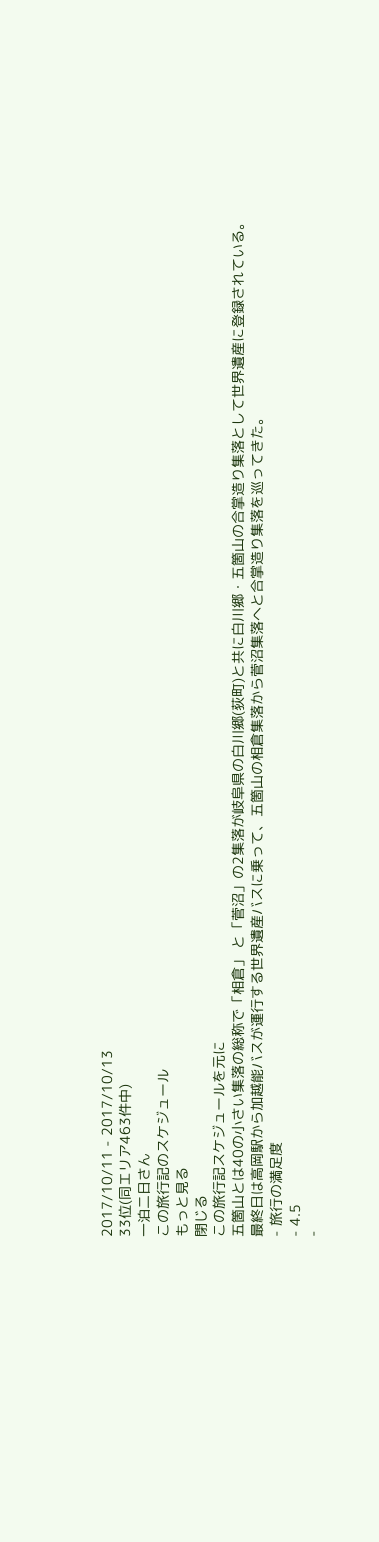2017/10/11 - 2017/10/13
33位(同エリア463件中)
一泊二日さん
この旅行記のスケジュール
もっと見る
閉じる
この旅行記スケジュールを元に
五箇山とは40の小さい集落の総称で「相倉」 と「菅沼」の2集落が岐阜県の白川郷(荻町)と共に白川郷・五箇山の合掌造り集落として世界遺産に登録されている。
最終日は高岡駅から加越能バスが運行する世界遺産バスに乗って、五箇山の相倉集落から菅沼集落へと合掌造り集落を巡ってきた。
- 旅行の満足度
- 4.5
-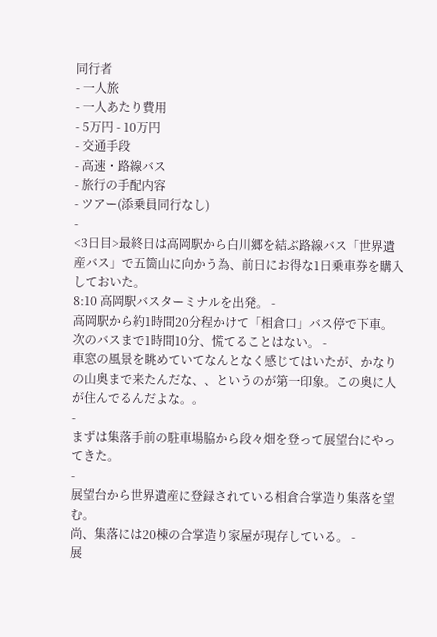同行者
- 一人旅
- 一人あたり費用
- 5万円 - 10万円
- 交通手段
- 高速・路線バス
- 旅行の手配内容
- ツアー(添乗員同行なし)
-
<3日目>最終日は高岡駅から白川郷を結ぶ路線バス「世界遺産バス」で五箇山に向かう為、前日にお得な1日乗車券を購入しておいた。
8:10 高岡駅バスターミナルを出発。 -
高岡駅から約1時間20分程かけて「相倉口」バス停で下車。
次のバスまで1時間10分、慌てることはない。 -
車窓の風景を眺めていてなんとなく感じてはいたが、かなりの山奥まで来たんだな、、というのが第一印象。この奥に人が住んでるんだよな。。
-
まずは集落手前の駐車場脇から段々畑を登って展望台にやってきた。
-
展望台から世界遺産に登録されている相倉合掌造り集落を望む。
尚、集落には20棟の合掌造り家屋が現存している。 -
展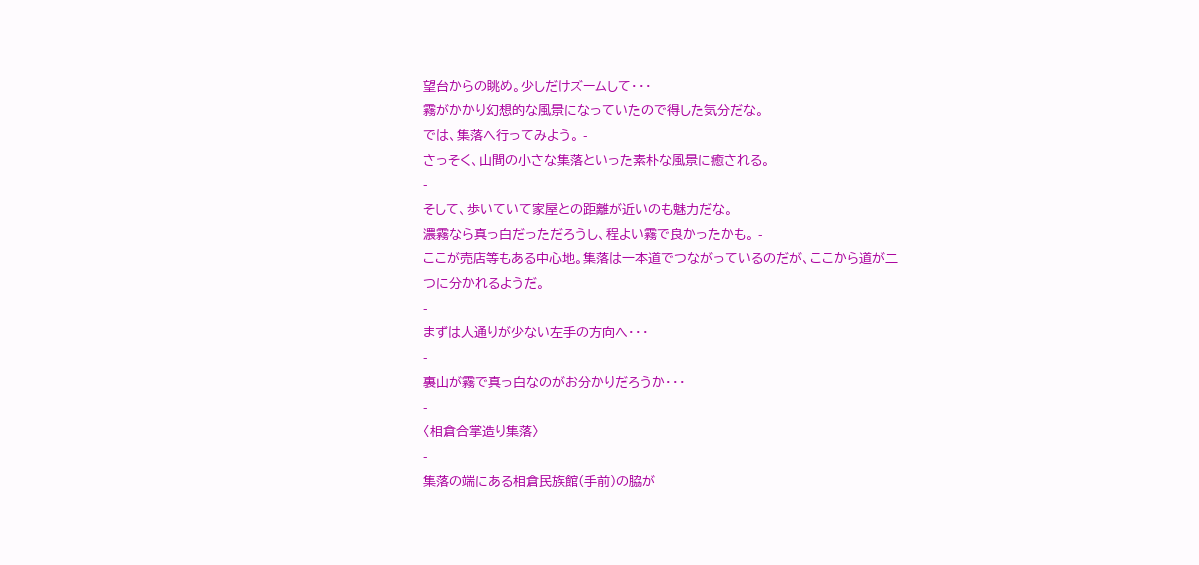望台からの眺め。少しだけズームして・・・
霧がかかり幻想的な風景になっていたので得した気分だな。
では、集落へ行ってみよう。 -
さっそく、山間の小さな集落といった素朴な風景に癒される。
-
そして、歩いていて家屋との距離が近いのも魅力だな。
濃霧なら真っ白だっただろうし、程よい霧で良かったかも。 -
ここが売店等もある中心地。集落は一本道でつながっているのだが、ここから道が二つに分かれるようだ。
-
まずは人通りが少ない左手の方向へ・・・
-
裏山が霧で真っ白なのがお分かりだろうか・・・
-
〈相倉合掌造り集落〉
-
集落の端にある相倉民族館(手前)の脇が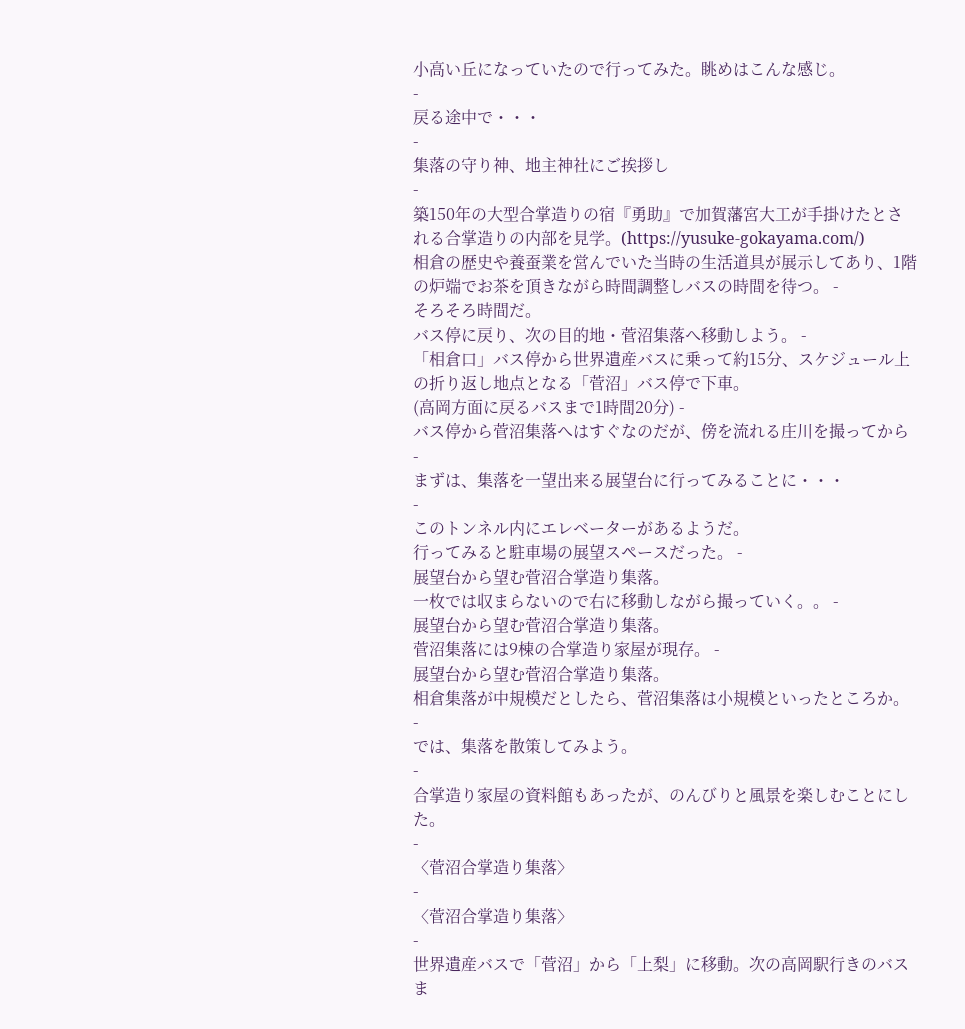小高い丘になっていたので行ってみた。眺めはこんな感じ。
-
戻る途中で・・・
-
集落の守り神、地主神社にご挨拶し
-
築150年の大型合掌造りの宿『勇助』で加賀藩宮大工が手掛けたとされる合掌造りの内部を見学。(https://yusuke-gokayama.com/)
相倉の歴史や養蚕業を営んでいた当時の生活道具が展示してあり、1階の炉端でお茶を頂きながら時間調整しバスの時間を待つ。 -
そろそろ時間だ。
バス停に戻り、次の目的地・菅沼集落へ移動しよう。 -
「相倉口」バス停から世界遺産バスに乗って約15分、スケジュール上の折り返し地点となる「菅沼」バス停で下車。
(高岡方面に戻るバスまで1時間20分) -
バス停から菅沼集落へはすぐなのだが、傍を流れる庄川を撮ってから
-
まずは、集落を一望出来る展望台に行ってみることに・・・
-
このトンネル内にエレベーターがあるようだ。
行ってみると駐車場の展望スペースだった。 -
展望台から望む菅沼合掌造り集落。
一枚では収まらないので右に移動しながら撮っていく。。 -
展望台から望む菅沼合掌造り集落。
菅沼集落には9棟の合掌造り家屋が現存。 -
展望台から望む菅沼合掌造り集落。
相倉集落が中規模だとしたら、菅沼集落は小規模といったところか。 -
では、集落を散策してみよう。
-
合掌造り家屋の資料館もあったが、のんびりと風景を楽しむことにした。
-
〈菅沼合掌造り集落〉
-
〈菅沼合掌造り集落〉
-
世界遺産バスで「菅沼」から「上梨」に移動。次の高岡駅行きのバスま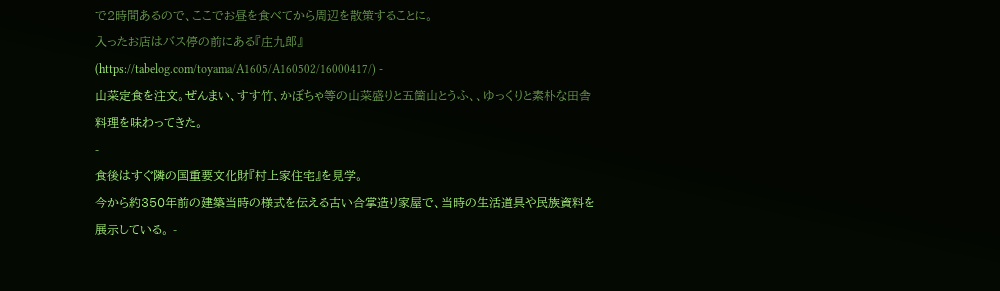で2時間あるので、ここでお昼を食べてから周辺を散策することに。
入ったお店はバス停の前にある『庄九郎』
(https://tabelog.com/toyama/A1605/A160502/16000417/) -
山菜定食を注文。ぜんまい、すす竹、かぼちゃ等の山菜盛りと五箇山とうふ、、ゆっくりと素朴な田舎料理を味わってきた。
-
食後はすぐ隣の国重要文化財『村上家住宅』を見学。
今から約350年前の建築当時の様式を伝える古い合掌造り家屋で、当時の生活道具や民族資料を展示している。 -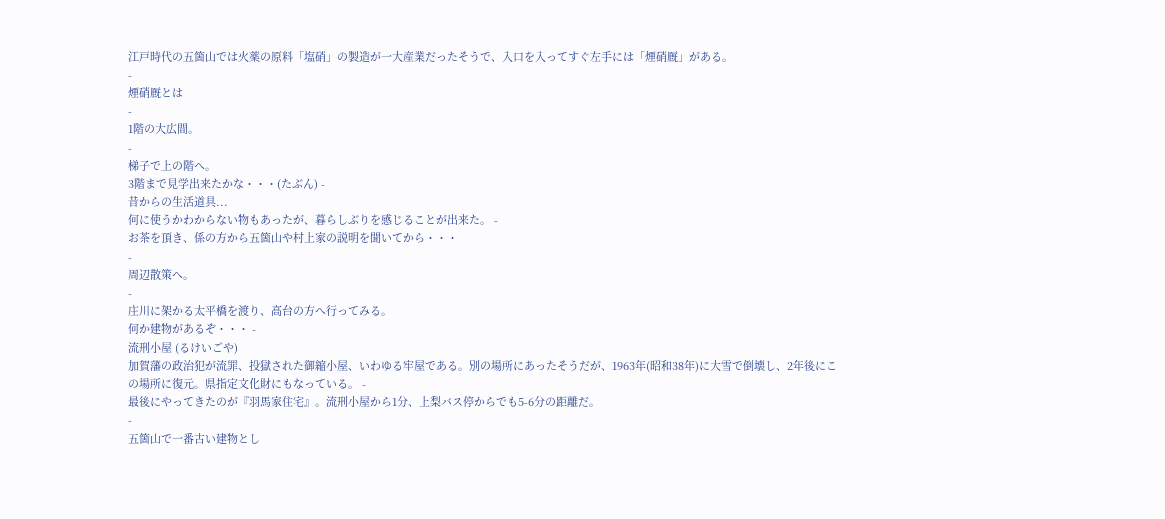江戸時代の五箇山では火薬の原料「塩硝」の製造が一大産業だったそうで、入口を入ってすぐ左手には「煙硝厩」がある。
-
煙硝厩とは
-
1階の大広間。
-
梯子で上の階へ。
3階まで見学出来たかな・・・(たぶん) -
昔からの生活道具...
何に使うかわからない物もあったが、暮らしぶりを感じることが出来た。 -
お茶を頂き、係の方から五箇山や村上家の説明を聞いてから・・・
-
周辺散策へ。
-
庄川に架かる太平橋を渡り、高台の方へ行ってみる。
何か建物があるぞ・・・ -
流刑小屋 (るけいごや)
加賀藩の政治犯が流罪、投獄された御縮小屋、いわゆる牢屋である。別の場所にあったそうだが、1963年(昭和38年)に大雪で倒壊し、2年後にこの場所に復元。県指定文化財にもなっている。 -
最後にやってきたのが『羽馬家住宅』。流刑小屋から1分、上梨バス停からでも5-6分の距離だ。
-
五箇山で一番古い建物とし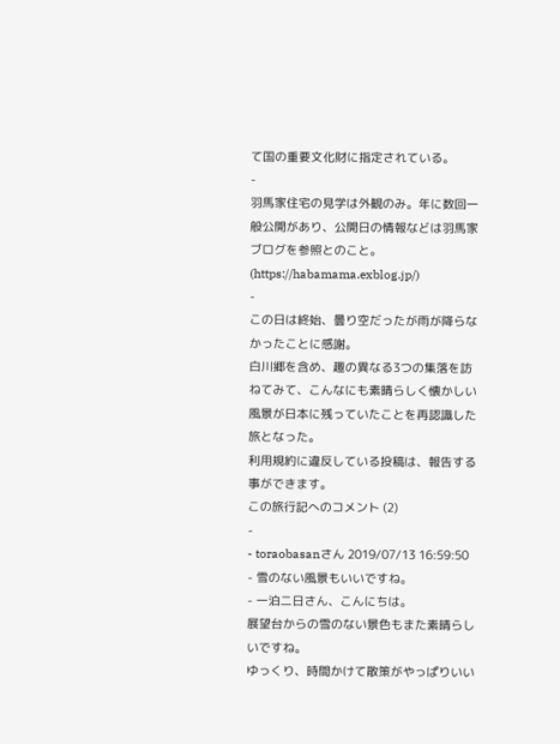て国の重要文化財に指定されている。
-
羽馬家住宅の見学は外観のみ。年に数回一般公開があり、公開日の情報などは羽馬家ブログを参照とのこと。(https://habamama.exblog.jp/)
-
この日は終始、曇り空だったが雨が降らなかったことに感謝。
白川郷を含め、趣の異なる3つの集落を訪ねてみて、こんなにも素晴らしく懐かしい風景が日本に残っていたことを再認識した旅となった。
利用規約に違反している投稿は、報告する事ができます。
この旅行記へのコメント (2)
-
- toraobasanさん 2019/07/13 16:59:50
- 雪のない風景もいいですね。
- 一泊二日さん、こんにちは。
展望台からの雪のない景色もまた素晴らしいですね。
ゆっくり、時間かけて散策がやっぱりいい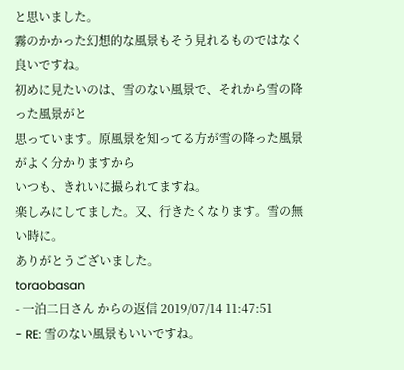と思いました。
霧のかかった幻想的な風景もそう見れるものではなく良いですね。
初めに見たいのは、雪のない風景で、それから雪の降った風景がと
思っています。原風景を知ってる方が雪の降った風景がよく分かりますから
いつも、きれいに撮られてますね。
楽しみにしてました。又、行きたくなります。雪の無い時に。
ありがとうございました。
toraobasan
- 一泊二日さん からの返信 2019/07/14 11:47:51
- RE: 雪のない風景もいいですね。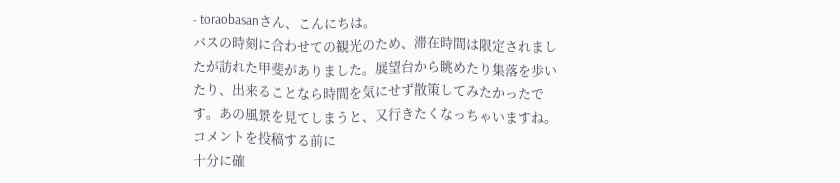- toraobasanさん、こんにちは。
バスの時刻に合わせての観光のため、滞在時間は限定されましたが訪れた甲斐がありました。展望台から眺めたり集落を歩いたり、出来ることなら時間を気にせず散策してみたかったです。あの風景を見てしまうと、又行きたくなっちゃいますね。
コメントを投稿する前に
十分に確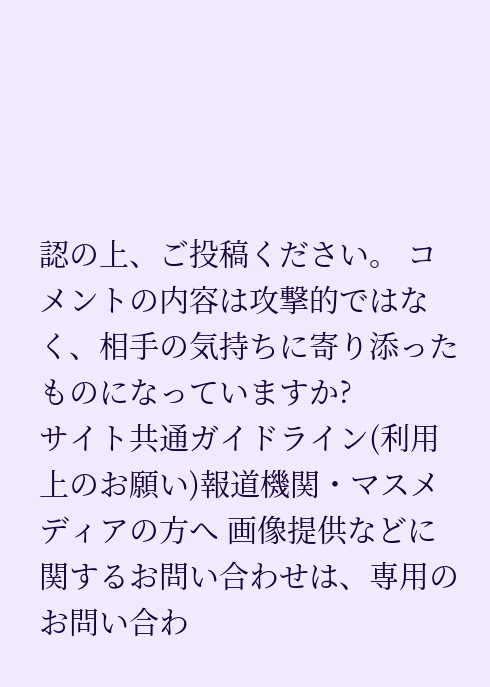認の上、ご投稿ください。 コメントの内容は攻撃的ではなく、相手の気持ちに寄り添ったものになっていますか?
サイト共通ガイドライン(利用上のお願い)報道機関・マスメディアの方へ 画像提供などに関するお問い合わせは、専用のお問い合わ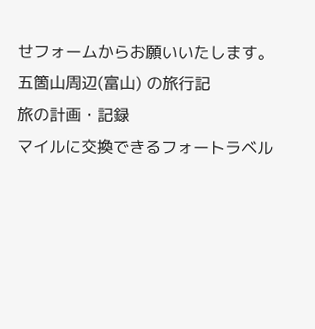せフォームからお願いいたします。
五箇山周辺(富山) の旅行記
旅の計画・記録
マイルに交換できるフォートラベル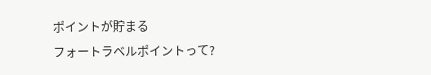ポイントが貯まる
フォートラベルポイントって?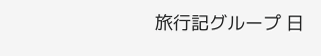旅行記グループ 日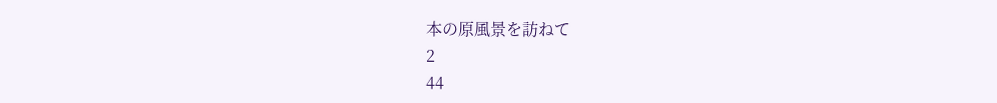本の原風景を訪ねて
2
44